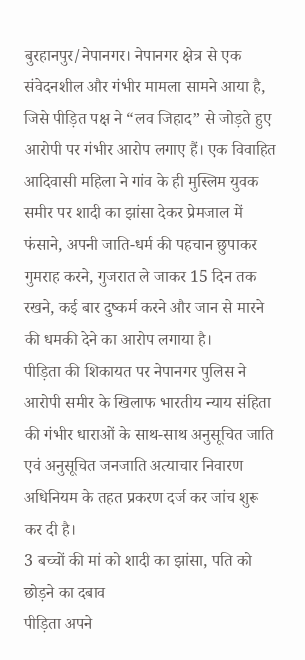बुरहानपुर/नेपानगर। नेपानगर क्षेत्र से एक संवेदनशील और गंभीर मामला सामने आया है, जिसे पीड़ित पक्ष ने “लव जिहाद” से जोड़ते हुए आरोपी पर गंभीर आरोप लगाए हैं। एक विवाहित आदिवासी महिला ने गांव के ही मुस्लिम युवक समीर पर शादी का झांसा देकर प्रेमजाल में फंसाने, अपनी जाति-धर्म की पहचान छुपाकर गुमराह करने, गुजरात ले जाकर 15 दिन तक रखने, कई बार दुष्कर्म करने और जान से मारने की धमकी देने का आरोप लगाया है।
पीड़िता की शिकायत पर नेपानगर पुलिस ने आरोपी समीर के खिलाफ भारतीय न्याय संहिता की गंभीर धाराओं के साथ-साथ अनुसूचित जाति एवं अनुसूचित जनजाति अत्याचार निवारण अधिनियम के तहत प्रकरण दर्ज कर जांच शुरू कर दी है।
3 बच्चों की मां को शादी का झांसा, पति को छोड़ने का दबाव
पीड़िता अपने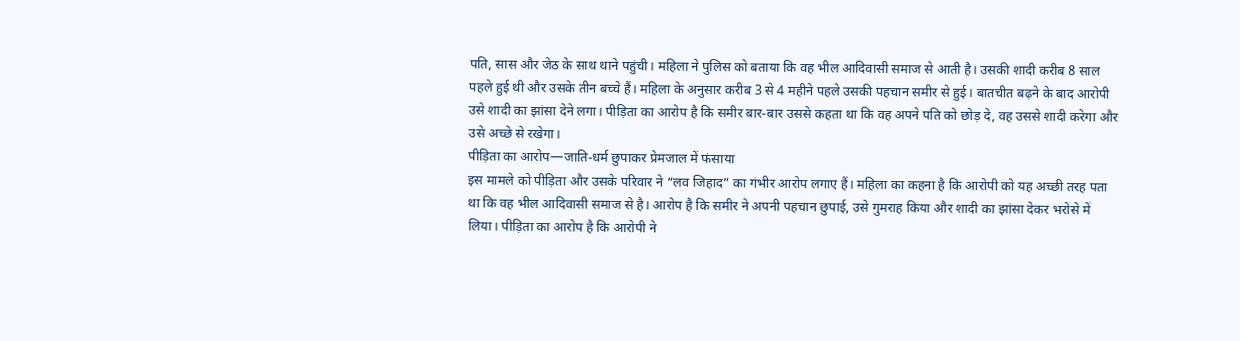पति, सास और जेठ के साथ थाने पहुंची। महिला ने पुलिस को बताया कि वह भील आदिवासी समाज से आती है। उसकी शादी करीब 8 साल पहले हुई थी और उसके तीन बच्चे हैं। महिला के अनुसार करीब 3 से 4 महीने पहले उसकी पहचान समीर से हुई। बातचीत बढ़ने के बाद आरोपी उसे शादी का झांसा देने लगा। पीड़िता का आरोप है कि समीर बार-बार उससे कहता था कि वह अपने पति को छोड़ दे, वह उससे शादी करेगा और उसे अच्छे से रखेगा।
पीड़िता का आरोप—जाति-धर्म छुपाकर प्रेमजाल में फंसाया
इस मामले को पीड़िता और उसके परिवार ने “लव जिहाद” का गंभीर आरोप लगाए हैं। महिला का कहना है कि आरोपी को यह अच्छी तरह पता था कि वह भील आदिवासी समाज से है। आरोप है कि समीर ने अपनी पहचान छुपाई, उसे गुमराह किया और शादी का झांसा देकर भरोसे में लिया। पीड़िता का आरोप है कि आरोपी ने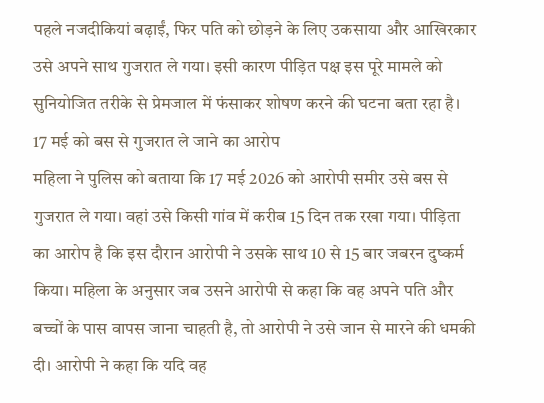पहले नजदीकियां बढ़ाईं, फिर पति को छोड़ने के लिए उकसाया और आखिरकार उसे अपने साथ गुजरात ले गया। इसी कारण पीड़ित पक्ष इस पूरे मामले को सुनियोजित तरीके से प्रेमजाल में फंसाकर शोषण करने की घटना बता रहा है।
17 मई को बस से गुजरात ले जाने का आरोप
महिला ने पुलिस को बताया कि 17 मई 2026 को आरोपी समीर उसे बस से गुजरात ले गया। वहां उसे किसी गांव में करीब 15 दिन तक रखा गया। पीड़िता का आरोप है कि इस दौरान आरोपी ने उसके साथ 10 से 15 बार जबरन दुष्कर्म किया। महिला के अनुसार जब उसने आरोपी से कहा कि वह अपने पति और बच्चों के पास वापस जाना चाहती है, तो आरोपी ने उसे जान से मारने की धमकी दी। आरोपी ने कहा कि यदि वह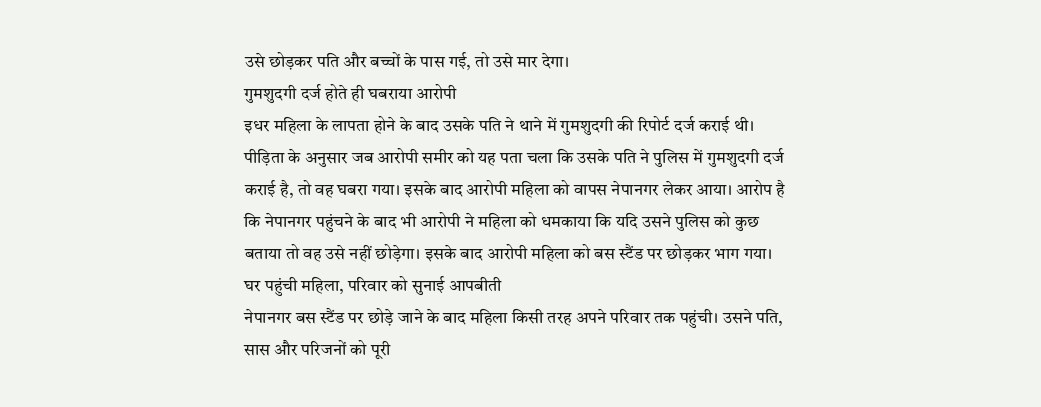उसे छोड़कर पति और बच्चों के पास गई, तो उसे मार देगा।
गुमशुदगी दर्ज होते ही घबराया आरोपी
इधर महिला के लापता होने के बाद उसके पति ने थाने में गुमशुदगी की रिपोर्ट दर्ज कराई थी। पीड़िता के अनुसार जब आरोपी समीर को यह पता चला कि उसके पति ने पुलिस में गुमशुदगी दर्ज कराई है, तो वह घबरा गया। इसके बाद आरोपी महिला को वापस नेपानगर लेकर आया। आरोप है कि नेपानगर पहुंचने के बाद भी आरोपी ने महिला को धमकाया कि यदि उसने पुलिस को कुछ बताया तो वह उसे नहीं छोड़ेगा। इसके बाद आरोपी महिला को बस स्टैंड पर छोड़कर भाग गया।
घर पहुंची महिला, परिवार को सुनाई आपबीती
नेपानगर बस स्टैंड पर छोड़े जाने के बाद महिला किसी तरह अपने परिवार तक पहुंची। उसने पति, सास और परिजनों को पूरी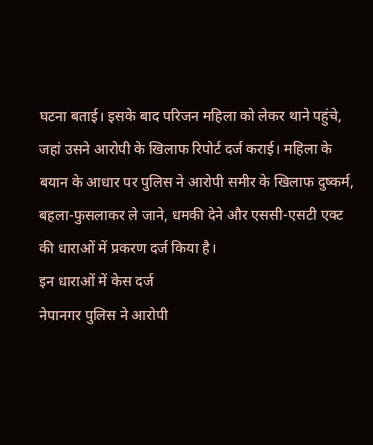घटना बताई। इसके बाद परिजन महिला को लेकर थाने पहुंचे, जहां उसने आरोपी के खिलाफ रिपोर्ट दर्ज कराई। महिला के बयान के आधार पर पुलिस ने आरोपी समीर के खिलाफ दुष्कर्म, बहला-फुसलाकर ले जाने, धमकी देने और एससी-एसटी एक्ट की धाराओं में प्रकरण दर्ज किया है।
इन धाराओं में केस दर्ज
नेपानगर पुलिस ने आरोपी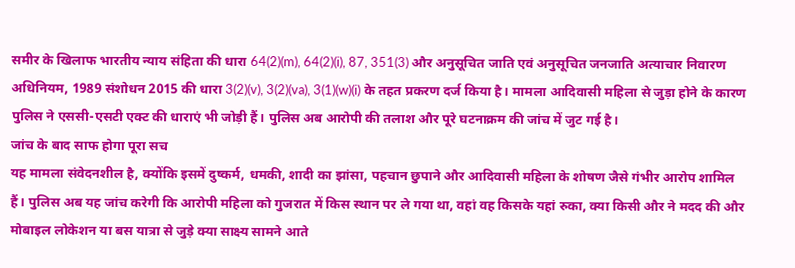समीर के खिलाफ भारतीय न्याय संहिता की धारा 64(2)(m), 64(2)(i), 87, 351(3) और अनुसूचित जाति एवं अनुसूचित जनजाति अत्याचार निवारण अधिनियम, 1989 संशोधन 2015 की धारा 3(2)(v), 3(2)(va), 3(1)(w)(i) के तहत प्रकरण दर्ज किया है। मामला आदिवासी महिला से जुड़ा होने के कारण पुलिस ने एससी-एसटी एक्ट की धाराएं भी जोड़ी हैं। पुलिस अब आरोपी की तलाश और पूरे घटनाक्रम की जांच में जुट गई है।
जांच के बाद साफ होगा पूरा सच
यह मामला संवेदनशील है, क्योंकि इसमें दुष्कर्म, धमकी, शादी का झांसा, पहचान छुपाने और आदिवासी महिला के शोषण जैसे गंभीर आरोप शामिल हैं। पुलिस अब यह जांच करेगी कि आरोपी महिला को गुजरात में किस स्थान पर ले गया था, वहां वह किसके यहां रुका, क्या किसी और ने मदद की और मोबाइल लोकेशन या बस यात्रा से जुड़े क्या साक्ष्य सामने आते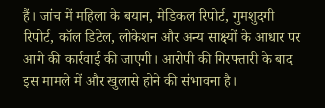हैं। जांच में महिला के बयान, मेडिकल रिपोर्ट, गुमशुदगी रिपोर्ट, कॉल डिटेल, लोकेशन और अन्य साक्ष्यों के आधार पर आगे की कार्रवाई की जाएगी। आरोपी की गिरफ्तारी के बाद इस मामले में और खुलासे होने की संभावना है।